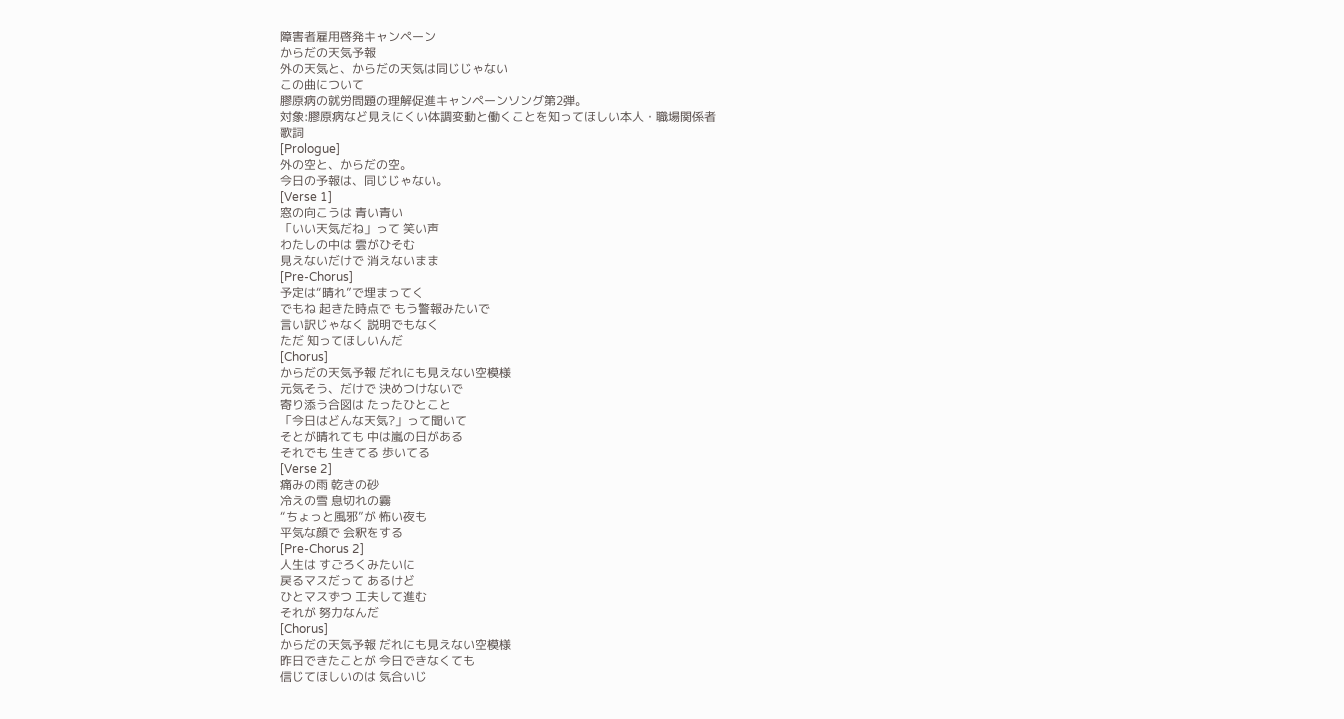障害者雇用啓発キャンペーン
からだの天気予報
外の天気と、からだの天気は同じじゃない
この曲について
膠原病の就労問題の理解促進キャンペーンソング第2弾。
対象:膠原病など見えにくい体調変動と働くことを知ってほしい本人・職場関係者
歌詞
[Prologue]
外の空と、からだの空。
今日の予報は、同じじゃない。
[Verse 1]
窓の向こうは 青い青い
「いい天気だね」って 笑い声
わたしの中は 雲がひそむ
見えないだけで 消えないまま
[Pre-Chorus]
予定は“晴れ”で埋まってく
でもね 起きた時点で もう警報みたいで
言い訳じゃなく 説明でもなく
ただ 知ってほしいんだ
[Chorus]
からだの天気予報 だれにも見えない空模様
元気そう、だけで 決めつけないで
寄り添う合図は たったひとこと
「今日はどんな天気?」って聞いて
そとが晴れても 中は嵐の日がある
それでも 生きてる 歩いてる
[Verse 2]
痛みの雨 乾きの砂
冷えの雪 息切れの霧
“ちょっと風邪”が 怖い夜も
平気な顔で 会釈をする
[Pre-Chorus 2]
人生は すごろくみたいに
戻るマスだって あるけど
ひとマスずつ 工夫して進む
それが 努力なんだ
[Chorus]
からだの天気予報 だれにも見えない空模様
昨日できたことが 今日できなくても
信じてほしいのは 気合いじ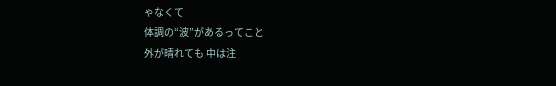ゃなくて
体調の“波”があるってこと
外が晴れても 中は注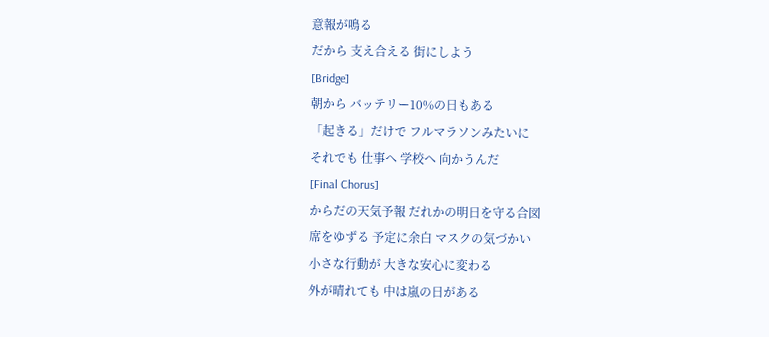意報が鳴る
だから 支え合える 街にしよう
[Bridge]
朝から バッテリー10%の日もある
「起きる」だけで フルマラソンみたいに
それでも 仕事へ 学校へ 向かうんだ
[Final Chorus]
からだの天気予報 だれかの明日を守る合図
席をゆずる 予定に余白 マスクの気づかい
小さな行動が 大きな安心に変わる
外が晴れても 中は嵐の日がある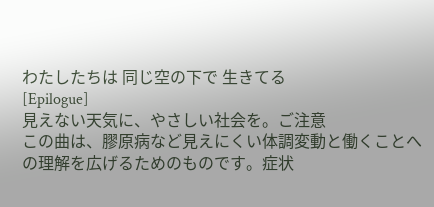わたしたちは 同じ空の下で 生きてる
[Epilogue]
見えない天気に、やさしい社会を。ご注意
この曲は、膠原病など見えにくい体調変動と働くことへの理解を広げるためのものです。症状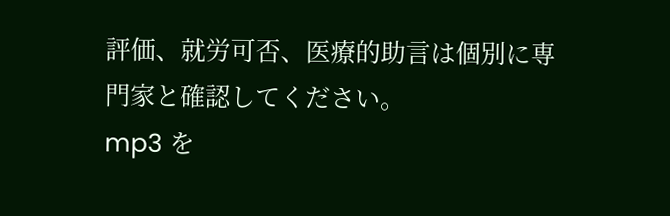評価、就労可否、医療的助言は個別に専門家と確認してください。
mp3 を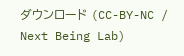ダウンロード (CC-BY-NC / Next Being Lab)